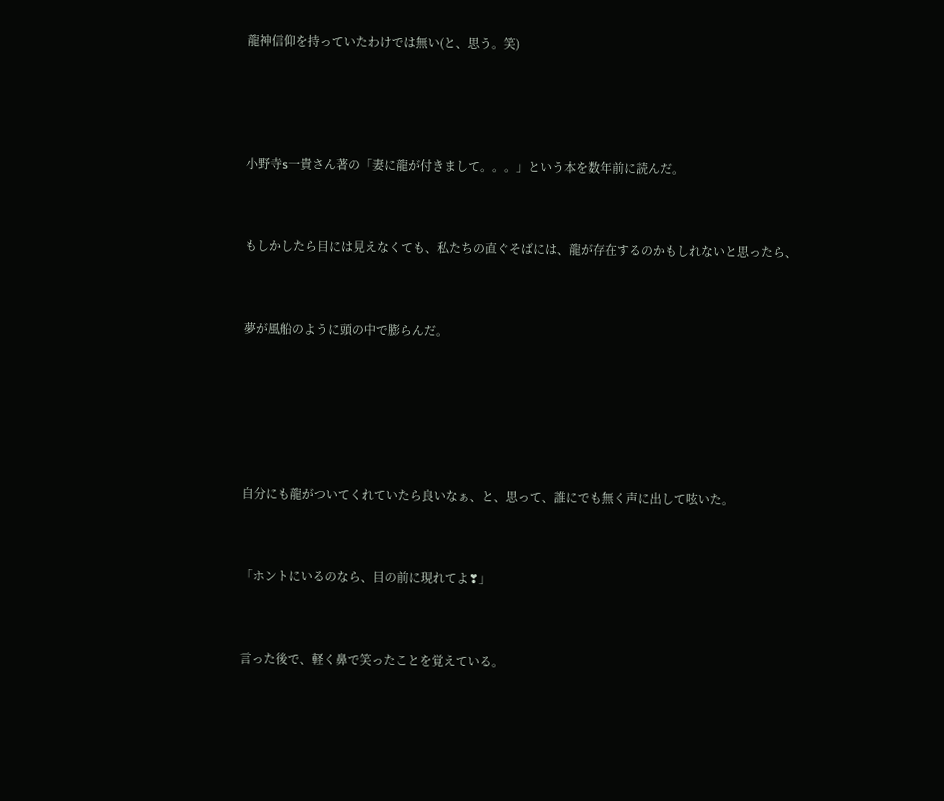龍神信仰を持っていたわけでは無い(と、思う。笑)





小野寺s一貴さん著の「妻に龍が付きまして。。。」という本を数年前に読んだ。



もしかしたら目には見えなくても、私たちの直ぐそばには、龍が存在するのかもしれないと思ったら、



夢が風船のように頭の中で膨らんだ。







自分にも龍がついてくれていたら良いなぁ、と、思って、誰にでも無く声に出して呟いた。



「ホントにいるのなら、目の前に現れてよ❣」



言った後で、軽く鼻で笑ったことを覚えている。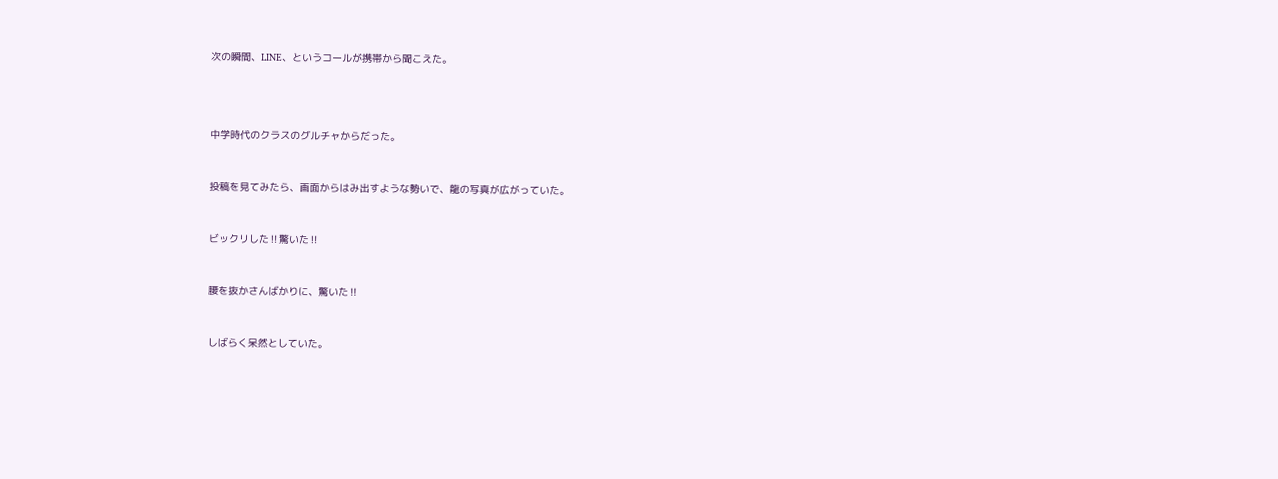次の瞬間、LINE、というコールが携帯から聞こえた。





中学時代のクラスのグルチャからだった。



投稿を見てみたら、画面からはみ出すような勢いで、龍の写真が広がっていた。



ビックリした‼驚いた‼



腰を抜かさんばかりに、驚いた‼



しばらく呆然としていた。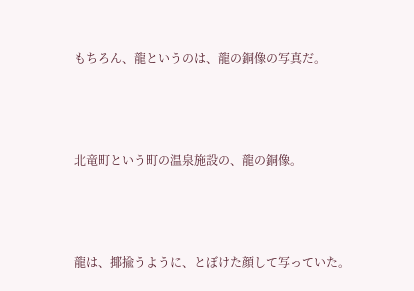もちろん、龍というのは、龍の銅像の写真だ。



北竜町という町の温泉施設の、龍の銅像。



龍は、揶揄うように、とぼけた顔して写っていた。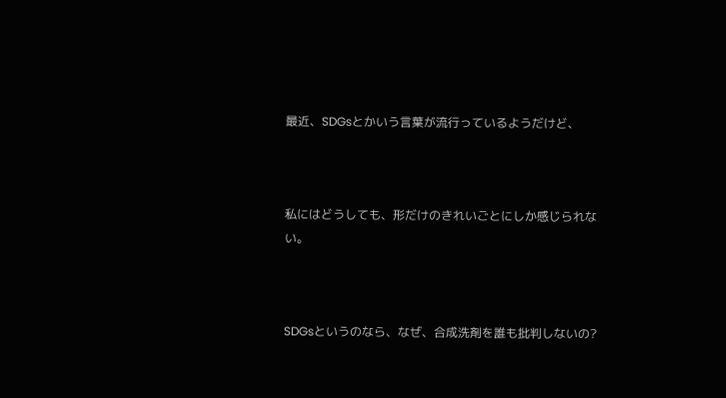最近、SDGsとかいう言葉が流行っているようだけど、



私にはどうしても、形だけのきれいごとにしか感じられない。



SDGsというのなら、なぜ、合成洗剤を誰も批判しないの?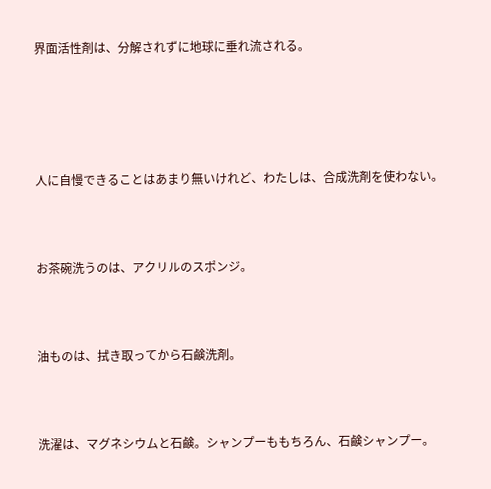界面活性剤は、分解されずに地球に垂れ流される。





人に自慢できることはあまり無いけれど、わたしは、合成洗剤を使わない。



お茶碗洗うのは、アクリルのスポンジ。



油ものは、拭き取ってから石鹸洗剤。



洗濯は、マグネシウムと石鹸。シャンプーももちろん、石鹸シャンプー。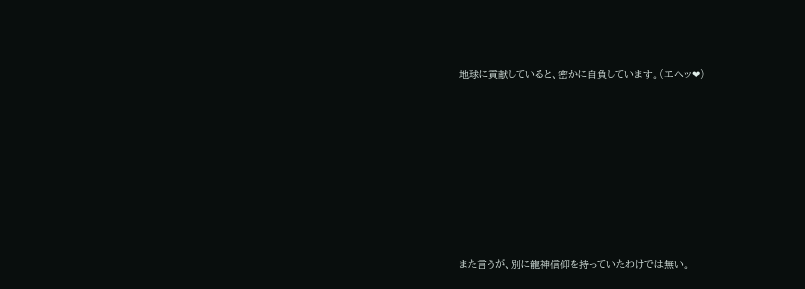地球に貢献していると、密かに自負しています。(エヘッ❤)









また言うが、別に龍神信仰を持っていたわけでは無い。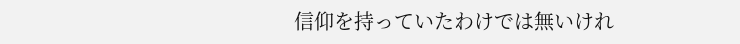信仰を持っていたわけでは無いけれ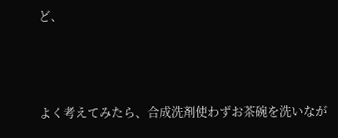ど、



よく考えてみたら、合成洗剤使わずお茶碗を洗いなが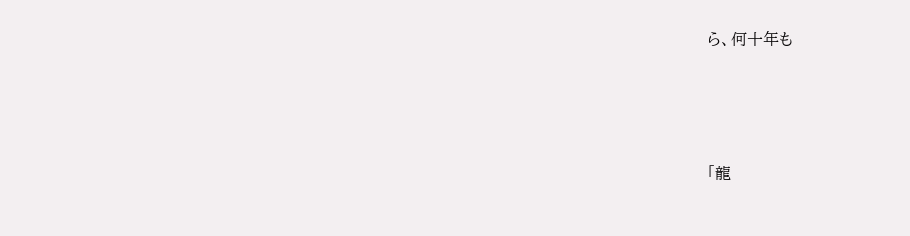ら、何十年も





「龍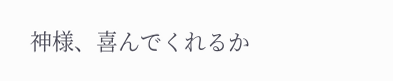神様、喜んでくれるか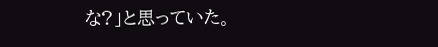な?」と思っていた。